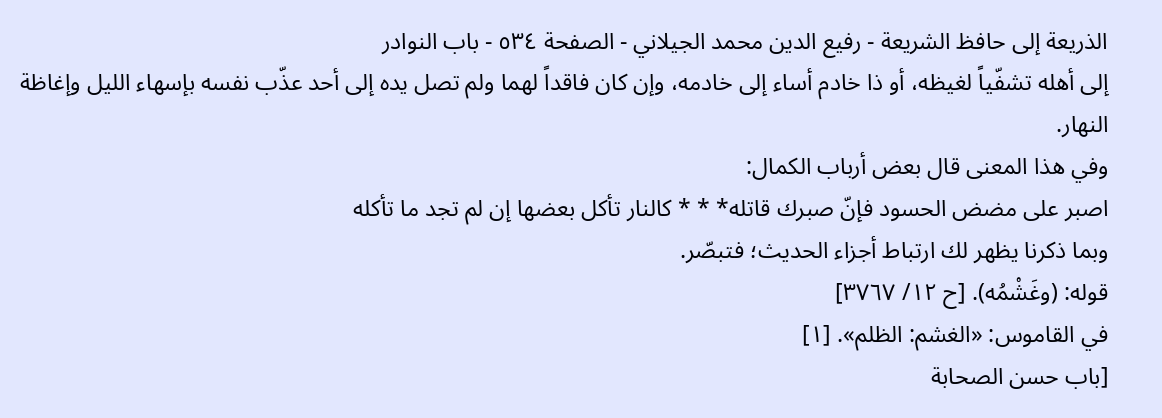الذريعة إلى حافظ الشريعة - رفيع الدين محمد الجيلاني - الصفحة ٥٣٤ - باب النوادر
إلى أهله تشفّياً لغيظه، أو ذا خادم أساء إلى خادمه، وإن كان فاقداً لهما ولم تصل يده إلى أحد عذّب نفسه بإسهاء الليل وإغاظة النهار.
وفي هذا المعنى قال بعض أرباب الكمال:
اصبر على مضض الحسود فإنّ صبرك قاتله* * * كالنار تأكل بعضها إن لم تجد ما تأكله
وبما ذكرنا يظهر لك ارتباط أجزاء الحديث؛ فتبصّر.
قوله: (وغَشْمُه). [ح ١٢/ ٣٧٦٧]
في القاموس: «الغشم: الظلم». [١]
[باب حسن الصحابة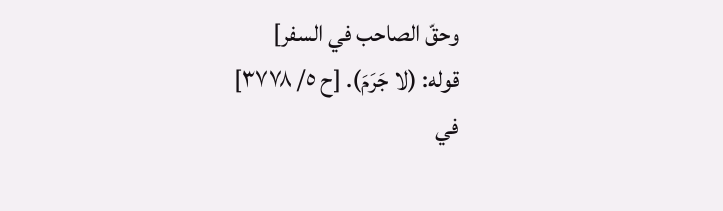وحقّ الصاحب في السفر]
قوله: (لا جَرَمَ). [ح ٥/ ٣٧٧٨]
في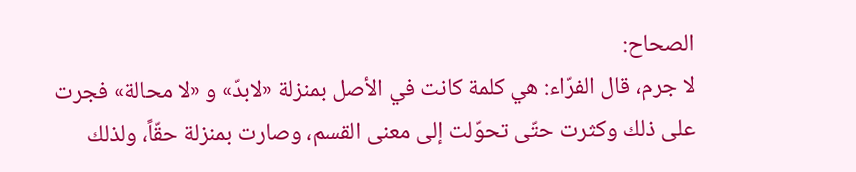الصحاح:
لا جرم، قال الفرّاء: هي كلمة كانت في الأصل بمنزلة «لابدّ» و «لا محالة» فجرت على ذلك وكثرت حتّى تحوّلت إلى معنى القسم، وصارت بمنزلة حقّاً، ولذلك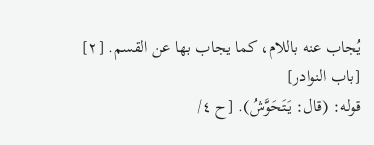يُجاب عنه باللام، كما يجاب بها عن القسم. [٢]
[باب النوادر]
قوله: (قال: يَتَحَوَّشُ). [ح ٤/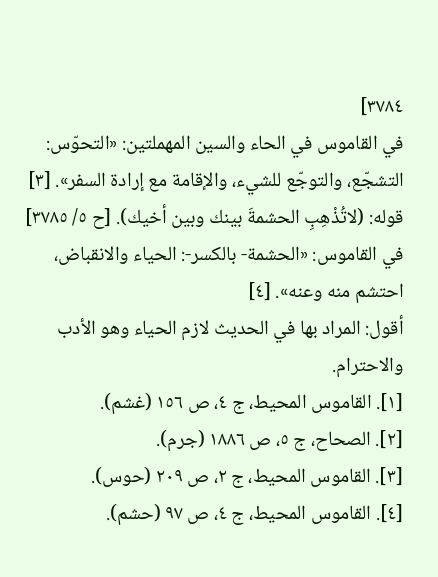٣٧٨٤]
في القاموس في الحاء والسين المهملتين: «التحوّس: التشجّع، والتوجّع للشيء، والإقامة مع إرادة السفر». [٣]
قوله: (لاتُذْهِبِ الحشمةَ بينك وبين أخيك). [ح ٥/ ٣٧٨٥]
في القاموس: «الحشمة- بالكسر-: الحياء والانقباض، احتشم منه وعنه». [٤]
أقول: المراد بها في الحديث لازم الحياء وهو الأدب والاحترام.
[١]. القاموس المحيط، ج ٤، ص ١٥٦ (غشم).
[٢]. الصحاح، ج ٥، ص ١٨٨٦ (جرم).
[٣]. القاموس المحيط، ج ٢، ص ٢٠٩ (حوس).
[٤]. القاموس المحيط، ج ٤، ص ٩٧ (حشم).